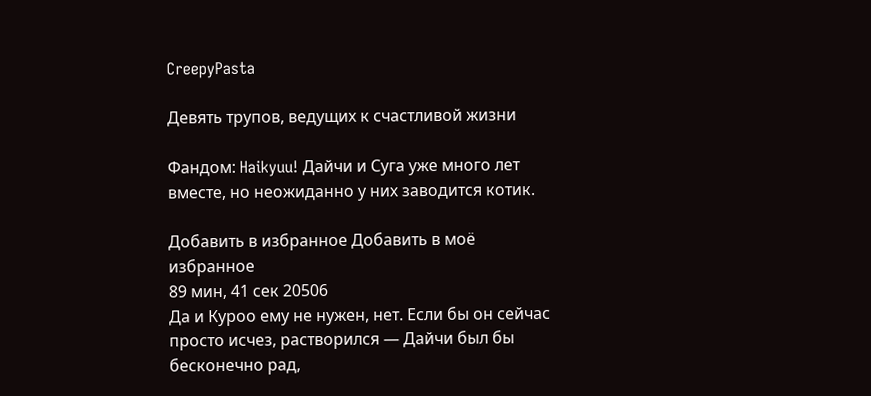CreepyPasta

Девять трупов, ведущих к счастливой жизни

Фандом: Haikyuu! Дайчи и Суга уже много лет вместе, но неожиданно у них заводится котик.

Добавить в избранное Добавить в моё избранное
89 мин, 41 сек 20506
Да и Куроо ему не нужен, нет. Если бы он сейчас просто исчез, растворился — Дайчи был бы бесконечно рад,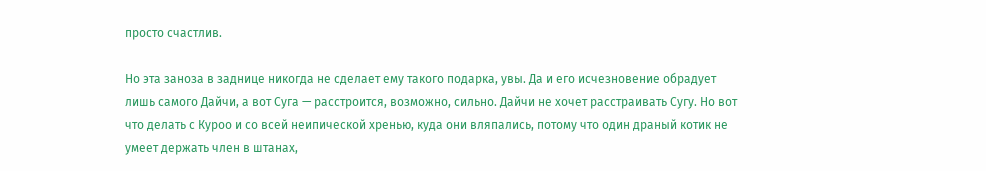просто счастлив.

Но эта заноза в заднице никогда не сделает ему такого подарка, увы. Да и его исчезновение обрадует лишь самого Дайчи, а вот Суга — расстроится, возможно, сильно. Дайчи не хочет расстраивать Сугу. Но вот что делать с Куроо и со всей неипической хренью, куда они вляпались, потому что один драный котик не умеет держать член в штанах,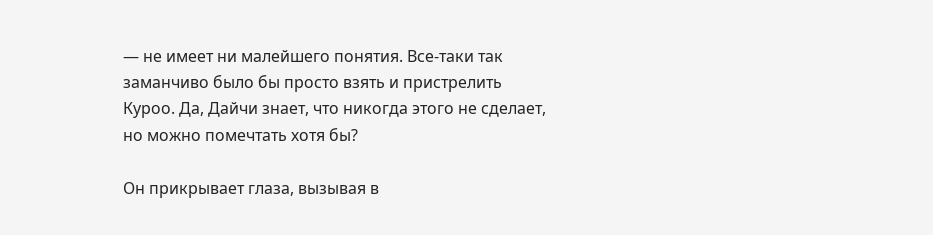— не имеет ни малейшего понятия. Все-таки так заманчиво было бы просто взять и пристрелить Куроо. Да, Дайчи знает, что никогда этого не сделает, но можно помечтать хотя бы?

Он прикрывает глаза, вызывая в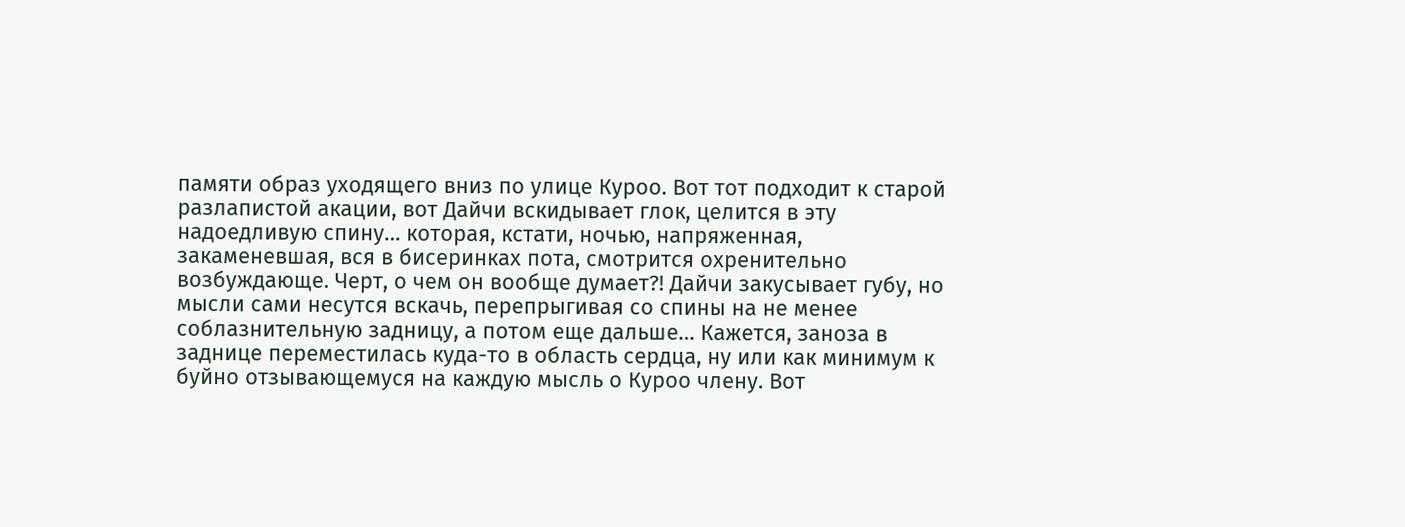памяти образ уходящего вниз по улице Куроо. Вот тот подходит к старой разлапистой акации, вот Дайчи вскидывает глок, целится в эту надоедливую спину… которая, кстати, ночью, напряженная, закаменевшая, вся в бисеринках пота, смотрится охренительно возбуждающе. Черт, о чем он вообще думает?! Дайчи закусывает губу, но мысли сами несутся вскачь, перепрыгивая со спины на не менее соблазнительную задницу, а потом еще дальше… Кажется, заноза в заднице переместилась куда-то в область сердца, ну или как минимум к буйно отзывающемуся на каждую мысль о Куроо члену. Вот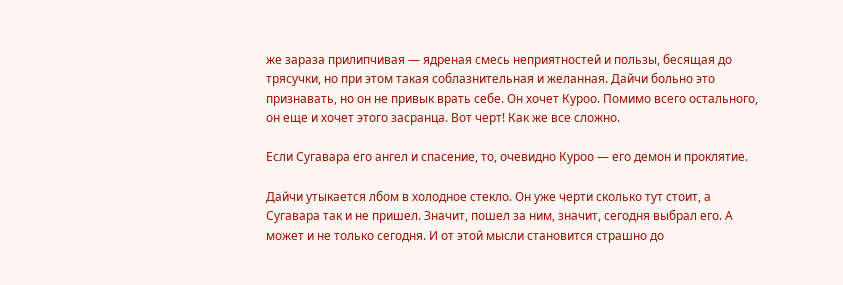же зараза прилипчивая — ядреная смесь неприятностей и пользы, бесящая до трясучки, но при этом такая соблазнительная и желанная. Дайчи больно это признавать, но он не привык врать себе. Он хочет Куроо. Помимо всего остального, он еще и хочет этого засранца. Вот черт! Как же все сложно.

Если Сугавара его ангел и спасение, то, очевидно Куроо — его демон и проклятие.

Дайчи утыкается лбом в холодное стекло. Он уже черти сколько тут стоит, а Сугавара так и не пришел. Значит, пошел за ним, значит, сегодня выбрал его. А может и не только сегодня. И от этой мысли становится страшно до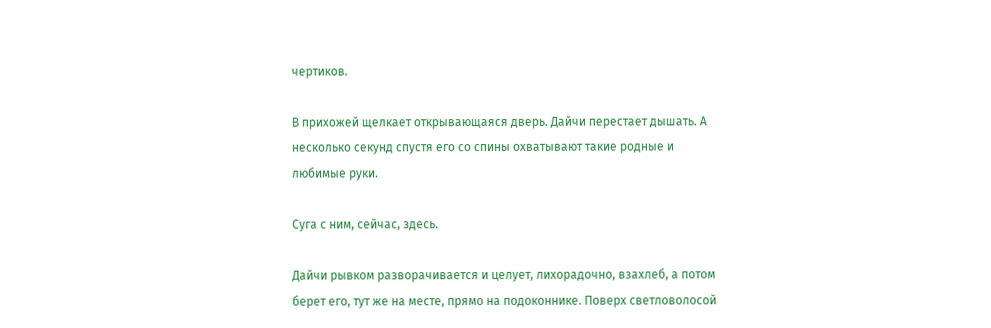чертиков.

В прихожей щелкает открывающаяся дверь. Дайчи перестает дышать. А несколько секунд спустя его со спины охватывают такие родные и любимые руки.

Суга с ним, сейчас, здесь.

Дайчи рывком разворачивается и целует, лихорадочно, взахлеб, а потом берет его, тут же на месте, прямо на подоконнике. Поверх светловолосой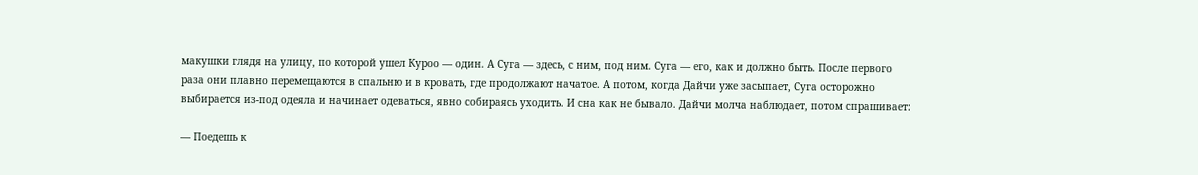макушки глядя на улицу, по которой ушел Куроо — один. А Суга — здесь, с ним, под ним. Суга — его, как и должно быть. После первого раза они плавно перемещаются в спальню и в кровать, где продолжают начатое. А потом, когда Дайчи уже засыпает, Суга осторожно выбирается из-под одеяла и начинает одеваться, явно собираясь уходить. И сна как не бывало. Дайчи молча наблюдает, потом спрашивает:

— Поедешь к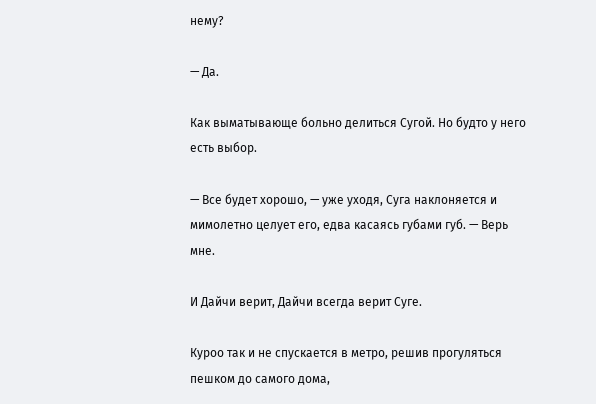нему?

— Да.

Как выматывающе больно делиться Сугой. Но будто у него есть выбор.

— Все будет хорошо, — уже уходя, Суга наклоняется и мимолетно целует его, едва касаясь губами губ. — Верь мне.

И Дайчи верит, Дайчи всегда верит Суге.

Куроо так и не спускается в метро, решив прогуляться пешком до самого дома,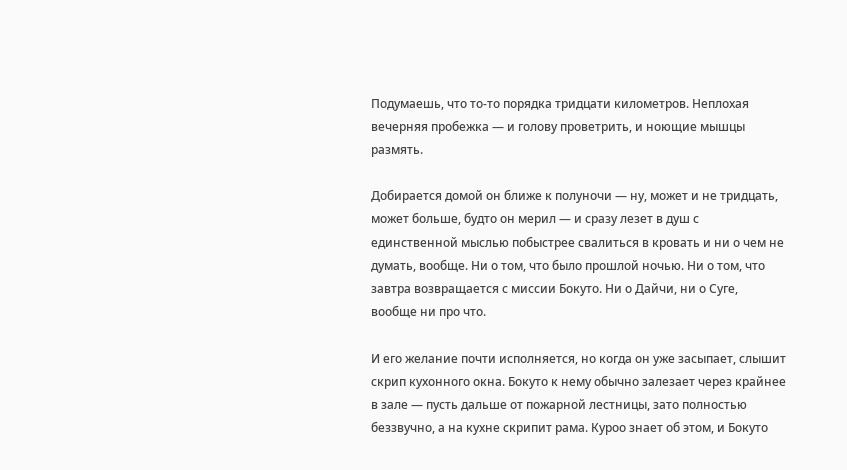Подумаешь, что то-то порядка тридцати километров. Неплохая вечерняя пробежка — и голову проветрить, и ноющие мышцы размять.

Добирается домой он ближе к полуночи — ну, может и не тридцать, может больше, будто он мерил — и сразу лезет в душ с единственной мыслью побыстрее свалиться в кровать и ни о чем не думать, вообще. Ни о том, что было прошлой ночью. Ни о том, что завтра возвращается с миссии Бокуто. Ни о Дайчи, ни о Суге, вообще ни про что.

И его желание почти исполняется, но когда он уже засыпает, слышит скрип кухонного окна. Бокуто к нему обычно залезает через крайнее в зале — пусть дальше от пожарной лестницы, зато полностью беззвучно, а на кухне скрипит рама. Куроо знает об этом, и Бокуто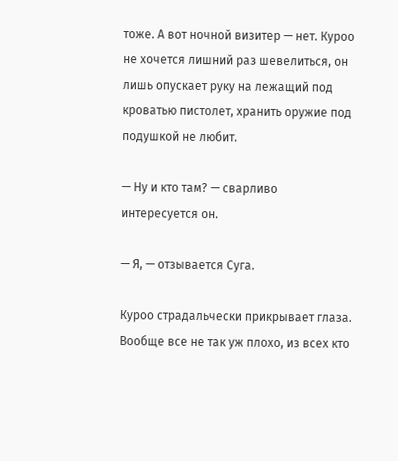тоже. А вот ночной визитер — нет. Куроо не хочется лишний раз шевелиться, он лишь опускает руку на лежащий под кроватью пистолет, хранить оружие под подушкой не любит.

— Ну и кто там? — сварливо интересуется он.

— Я, — отзывается Суга.

Куроо страдальчески прикрывает глаза. Вообще все не так уж плохо, из всех кто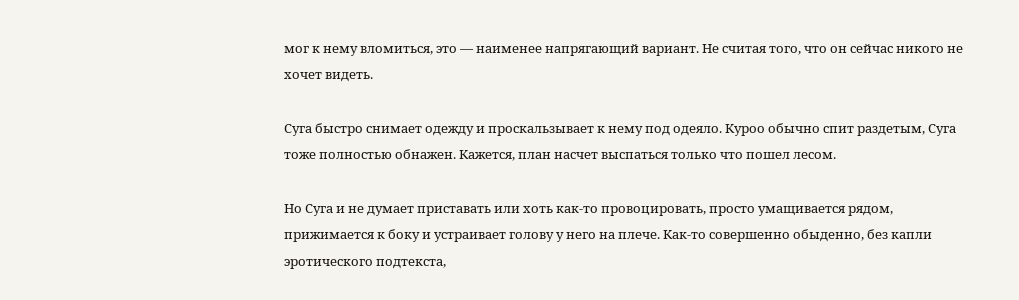мог к нему вломиться, это — наименее напрягающий вариант. Не считая того, что он сейчас никого не хочет видеть.

Суга быстро снимает одежду и проскальзывает к нему под одеяло. Куроо обычно спит раздетым, Суга тоже полностью обнажен. Кажется, план насчет выспаться только что пошел лесом.

Но Суга и не думает приставать или хоть как-то провоцировать, просто умащивается рядом, прижимается к боку и устраивает голову у него на плече. Как-то совершенно обыденно, без капли эротического подтекста,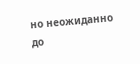но неожиданно до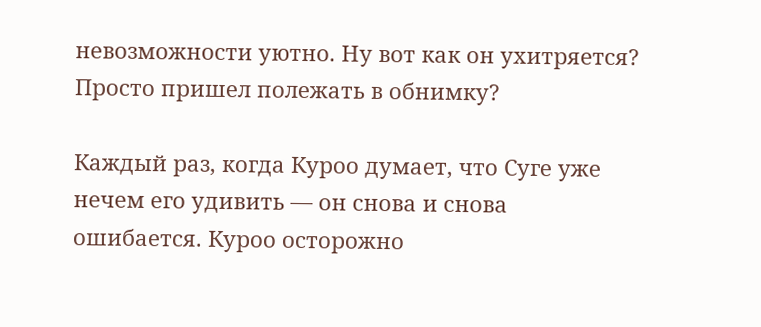невозможности уютно. Ну вот как он ухитряется? Просто пришел полежать в обнимку?

Каждый раз, когда Куроо думает, что Суге уже нечем его удивить — он снова и снова ошибается. Куроо осторожно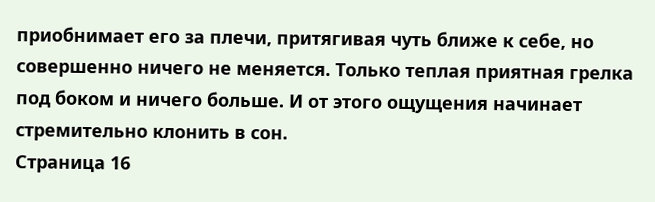приобнимает его за плечи, притягивая чуть ближе к себе, но совершенно ничего не меняется. Только теплая приятная грелка под боком и ничего больше. И от этого ощущения начинает стремительно клонить в сон.
Страница 16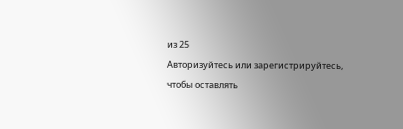из 25
Авторизуйтесь или зарегистрируйтесь, чтобы оставлять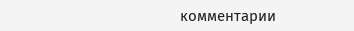комментарии